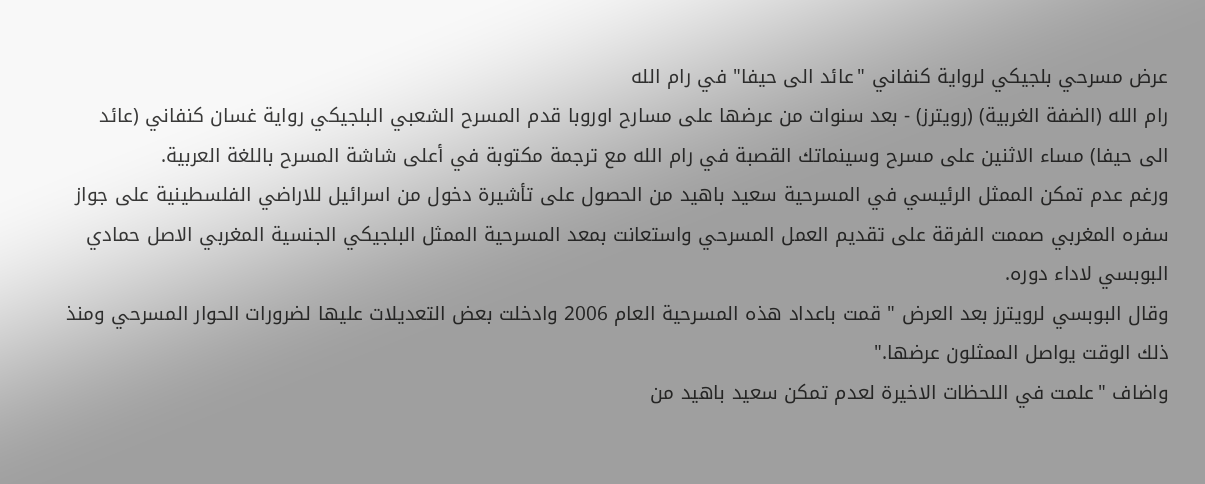عرض مسرحي بلجيكي لرواية كنفاني "عائد الى حيفا" في رام الله
رام الله (الضفة الغربية) (رويترز) - بعد سنوات من عرضها على مسارح اوروبا قدم المسرح الشعبي البلجيكي رواية غسان كنفاني (عائد الى حيفا) مساء الاثنين على مسرح وسينماتك القصبة في رام الله مع ترجمة مكتوبة في أعلى شاشة المسرح باللغة العربية.
ورغم عدم تمكن الممثل الرئيسي في المسرحية سعيد باهيد من الحصول على تأشيرة دخول من اسرائيل للاراضي الفلسطينية على جواز سفره المغربي صممت الفرقة على تقديم العمل المسرحي واستعانت بمعد المسرحية الممثل البلجيكي الجنسية المغربي الاصل حمادي البوبسي لاداء دوره.
وقال البوبسي لرويترز بعد العرض " قمت باعداد هذه المسرحية العام 2006 وادخلت بعض التعديلات عليها لضرورات الحوار المسرحي ومنذ ذلك الوقت يواصل الممثلون عرضها."
واضاف "علمت في اللحظات الاخيرة لعدم تمكن سعيد باهيد من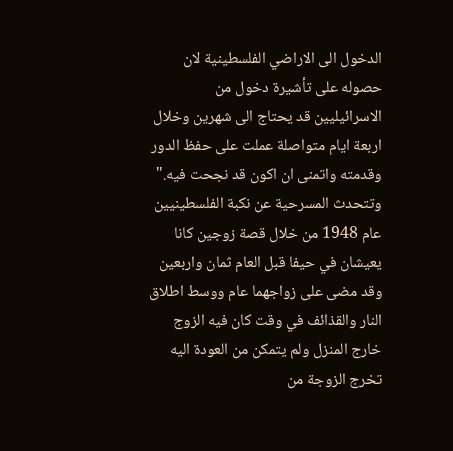الدخول الى الاراضي الفلسطينية لان حصوله على تأشيرة دخول من الاسرائيليين قد يحتاج الى شهرين وخلال اربعة ايام متواصلة عملت على حفظ الدور وقدمته واتمنى ان اكون قد نجحت فيه."
وتتحدث المسرحية عن نكبة الفلسطينيين عام 1948 من خلال قصة زوجين كانا يعيشان في حيفا قبل العام ثمان واربعين وقد مضى على زواجهما عام ووسط اطلاق النار والقذائف في وقت كان فيه الزوج خارج المنزل ولم يتمكن من العودة اليه تخرج الزوجة من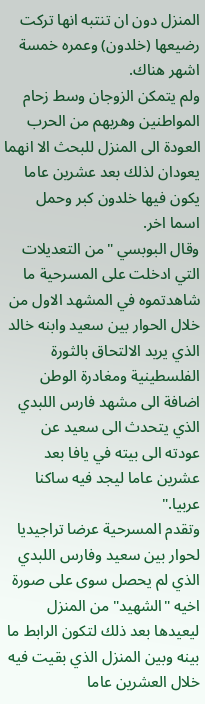المنزل دون ان تنتبه انها تركت رضيعها (خلدون) وعمره خمسة اشهر هناك.
ولم يتمكن الزوجان وسط زحام المواطنين وهربهم من الحرب العودة الى المنزل للبحث الا انهما يعودان لذلك بعد عشرين عاما يكون فيها خلدون كبر وحمل اسما اخر.
وقال البوبسي "من التعديلات التي ادخلت على المسرحية ما شاهدتموه في المشهد الاول من خلال الحوار بين سعيد وابنه خالد الذي يريد الالتحاق بالثورة الفلسطينية ومغادرة الوطن اضافة الى مشهد فارس اللبدي الذي يتحدث الى سعيد عن عودته الى بيته في يافا بعد عشرين عاما ليجد فيه ساكنا عربيا."
وتقدم المسرحية عرضا تراجيديا لحوار بين سعيد وفارس اللبدي الذي لم يحصل سوى على صورة اخيه "الشهيد" من المنزل ليعيدها بعد ذلك لتكون الرابط ما بينه وبين المنزل الذي بقيت فيه خلال العشرين عاما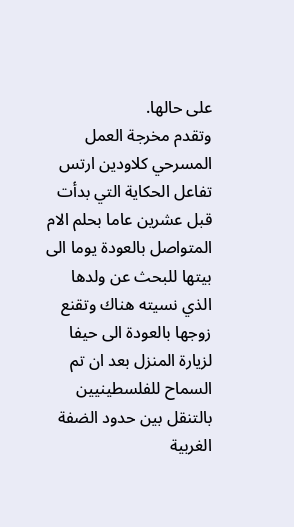على حالها.
وتقدم مخرجة العمل المسرحي كلاودين ارتس تفاعل الحكاية التي بدأت قبل عشرين عاما بحلم الام المتواصل بالعودة يوما الى بيتها للبحث عن ولدها الذي نسيته هناك وتقنع زوجها بالعودة الى حيفا لزيارة المنزل بعد ان تم السماح للفلسطينيين بالتنقل بين حدود الضفة الغربية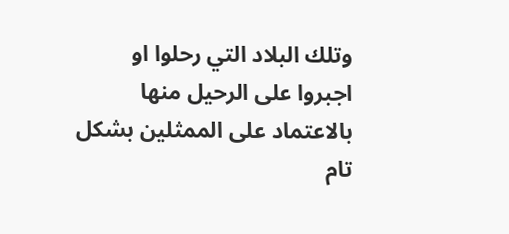وتلك البلاد التي رحلوا او اجبروا على الرحيل منها بالاعتماد على الممثلين بشكل تام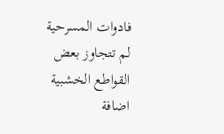فادوات المسرحية لم تتجاوز بعض القواطع الخشبية اضافة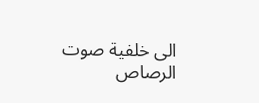الى خلفية صوت الرصاص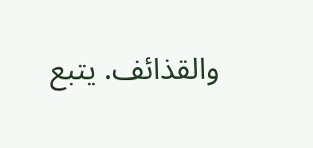والقذائف. يتبع